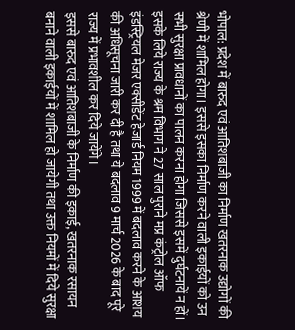भोपाल: प्रदेश में बारुद एवं आतिशबाजी का निर्माण खतरनाक उद्योगों की श्रेणी में शामिल होगा। इससे इसका निर्माण करने वाली इकाईयों को उन सभी सुरक्षा प्रावधानों का पालन करना होगा जिससे इसमें दुर्घटनायें न हों। इसके लिये राज्य के श्रम विभाग ने 27 साल पुराने मप्र कंट्रोल ऑफ इंडस्ट्रियल मेजर एक्सीडेंट हेजार्ड नियम 1999 में बदलाव करने के आशय की अधिसूचना जारी कर दी है तथा ये बदलाव 9 मार्च 2026 के बाद पूरे राज्य में प्रभावशील कर दिये जायेंगे।
इससे बारुद एवं आतिशबाजी के निर्माण की इकाई, खतरनाक रसायन बनाने वाली इकाईयों में शामिल हो जायेगी तथा उक्त नियमों में दिये सुरक्षा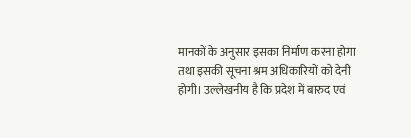मानकों के अनुसार इसका निर्माण करना होगा तथा इसकी सूचना श्रम अधिकारियों को देनी होगी। उल्लेखनीय है कि प्रदेश में बारुद एवं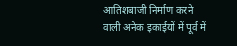आतिशबाजी निर्माण करने वाली अनेक इकाईयों में पूर्व में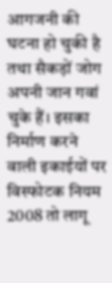आगजनी की घटना हो चुकी है तथा सैकड़ों जोग अपनी जान गवां चुके हैं। इसका निर्माण करने वाली इकाईयों पर विस्फोटक नियम 2008 तो लागू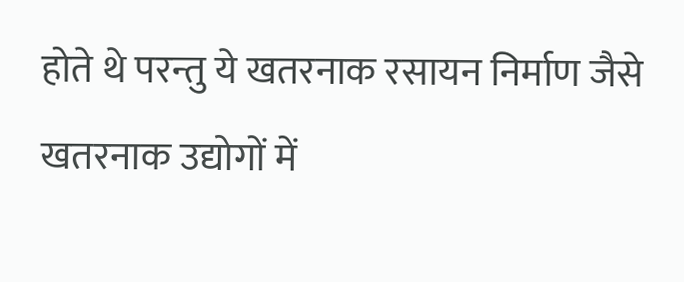होते थे परन्तु ये खतरनाक रसायन निर्माण जैसे खतरनाक उद्योगों में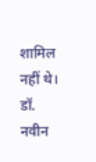शामिल नहीं थे।
डॉ. नवीन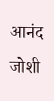आनंद जोशी